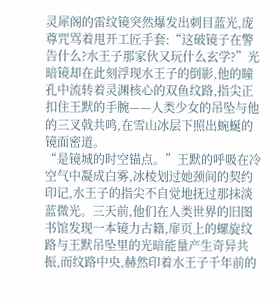灵犀阁的雷纹镜突然爆发出刺目蓝光,庞尊咒骂着甩开工匠手套:“这破镜子在警告什么?水王子那家伙又玩什么玄学?”光暗镜却在此刻浮现水王子的倒影,他的瞳孔中流转着灵渊核心的双鱼纹路,指尖正扣住王默的手腕——人类少女的吊坠与他的三叉戟共鸣,在雪山冰层下照出蜿蜒的镜面密道。
“是镜城的时空锚点。”王默的呼吸在冷空气中凝成白雾,冰棱划过她颈间的契约印记,水王子的指尖不自觉地抚过那抹淡蓝微光。三天前,他们在人类世界的旧图书馆发现一本镜力古籍,扉页上的螺旋纹路与王默吊坠里的光暗能量产生奇异共振,而纹路中央,赫然印着水王子千年前的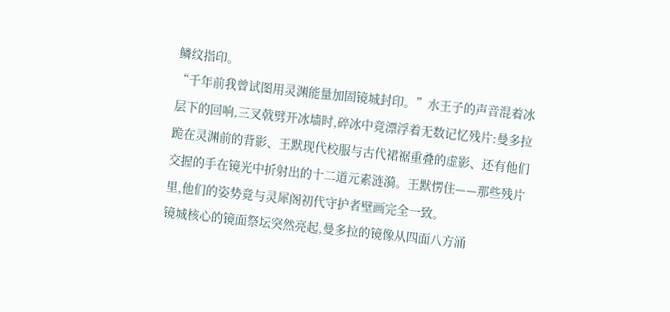鳞纹指印。
“千年前我曾试图用灵渊能量加固镜城封印。”水王子的声音混着冰层下的回响,三叉戟劈开冰墙时,碎冰中竟漂浮着无数记忆残片:曼多拉跪在灵渊前的背影、王默现代校服与古代裙裾重叠的虚影、还有他们交握的手在镜光中折射出的十二道元素涟漪。王默愣住——那些残片里,他们的姿势竟与灵犀阁初代守护者壁画完全一致。
镜城核心的镜面祭坛突然亮起,曼多拉的镜像从四面八方涌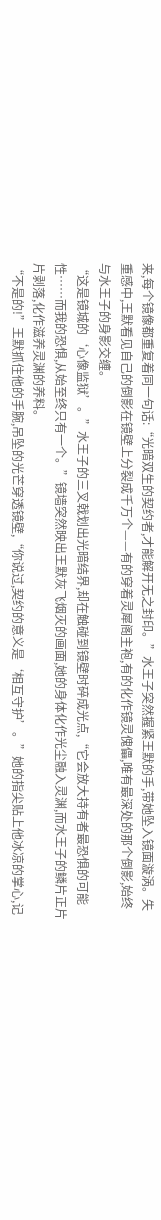来,每个镜像都重复着同一句话:“光暗双生的契约者,才能解开无之封印。”水王子突然握紧王默的手,带她坠入镜面漩涡。失重感中,王默看见自己的倒影在镜壁上分裂成千万个——有的穿着灵犀阁主袍,有的化作镜灵傀儡,唯有最深处的那个倒影,始终与水王子的身影交缠。
“这是镜城的‘心像监狱’。”水王子的三叉戟划出光暗结界,却在触碰到镜壁时碎成光点,“它会放大持有者最恐惧的可能性……而我的恐惧,从始至终只有一个。”镜墙突然映出王默灰飞烟灭的画面,她的身体化作光尘融入灵渊,而水王子的鳞片正片片剥落,化作滋养灵渊的养料。
“不是的!”王默抓住他的手腕,吊坠的光芒穿透镜壁,“你说过,契约的意义是‘相互守护’。”她的指尖贴上他冰凉的掌心,记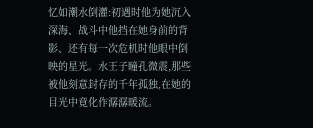忆如潮水倒灌:初遇时他为她沉入深海、战斗中他挡在她身前的背影、还有每一次危机时他眼中倒映的星光。水王子瞳孔微震,那些被他刻意封存的千年孤独,在她的目光中竟化作潺潺暖流。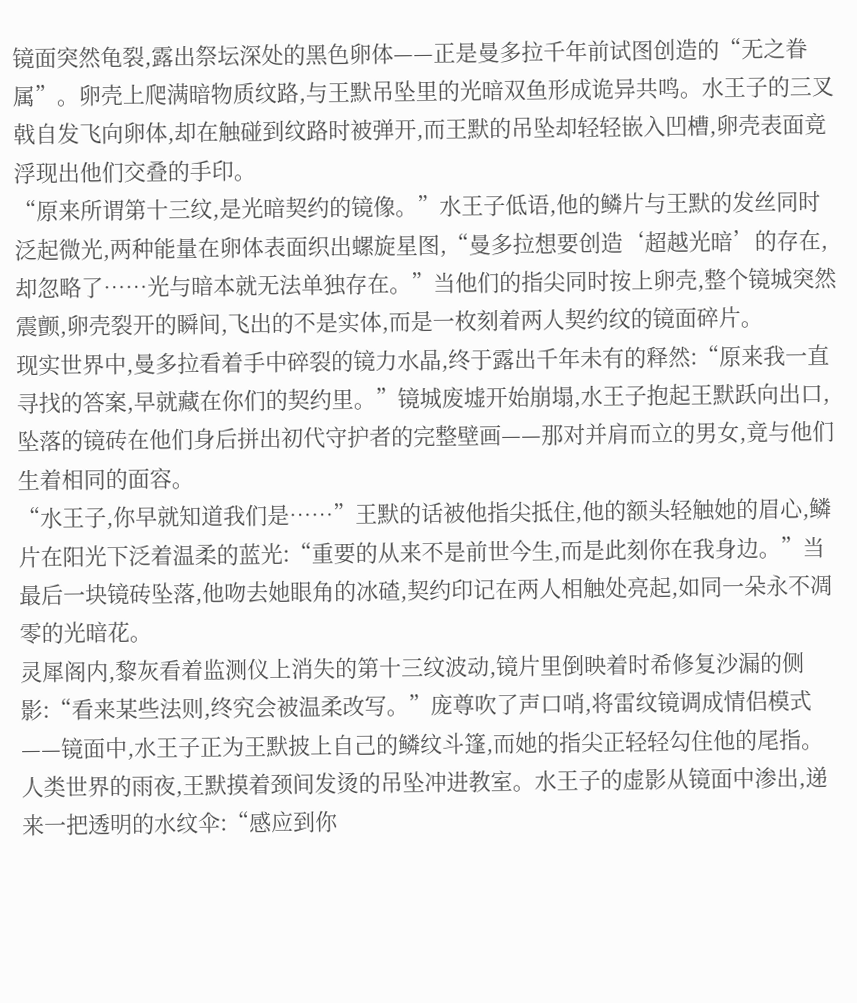镜面突然龟裂,露出祭坛深处的黑色卵体——正是曼多拉千年前试图创造的“无之眷属”。卵壳上爬满暗物质纹路,与王默吊坠里的光暗双鱼形成诡异共鸣。水王子的三叉戟自发飞向卵体,却在触碰到纹路时被弹开,而王默的吊坠却轻轻嵌入凹槽,卵壳表面竟浮现出他们交叠的手印。
“原来所谓第十三纹,是光暗契约的镜像。”水王子低语,他的鳞片与王默的发丝同时泛起微光,两种能量在卵体表面织出螺旋星图,“曼多拉想要创造‘超越光暗’的存在,却忽略了……光与暗本就无法单独存在。”当他们的指尖同时按上卵壳,整个镜城突然震颤,卵壳裂开的瞬间,飞出的不是实体,而是一枚刻着两人契约纹的镜面碎片。
现实世界中,曼多拉看着手中碎裂的镜力水晶,终于露出千年未有的释然:“原来我一直寻找的答案,早就藏在你们的契约里。”镜城废墟开始崩塌,水王子抱起王默跃向出口,坠落的镜砖在他们身后拼出初代守护者的完整壁画——那对并肩而立的男女,竟与他们生着相同的面容。
“水王子,你早就知道我们是……”王默的话被他指尖抵住,他的额头轻触她的眉心,鳞片在阳光下泛着温柔的蓝光:“重要的从来不是前世今生,而是此刻你在我身边。”当最后一块镜砖坠落,他吻去她眼角的冰碴,契约印记在两人相触处亮起,如同一朵永不凋零的光暗花。
灵犀阁内,黎灰看着监测仪上消失的第十三纹波动,镜片里倒映着时希修复沙漏的侧影:“看来某些法则,终究会被温柔改写。”庞尊吹了声口哨,将雷纹镜调成情侣模式——镜面中,水王子正为王默披上自己的鳞纹斗篷,而她的指尖正轻轻勾住他的尾指。
人类世界的雨夜,王默摸着颈间发烫的吊坠冲进教室。水王子的虚影从镜面中渗出,递来一把透明的水纹伞:“感应到你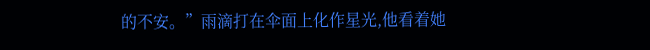的不安。”雨滴打在伞面上化作星光,他看着她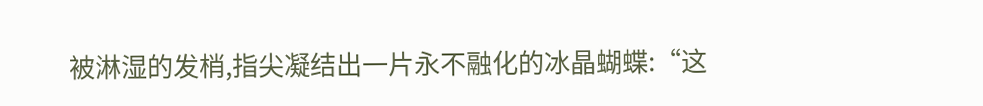被淋湿的发梢,指尖凝结出一片永不融化的冰晶蝴蝶:“这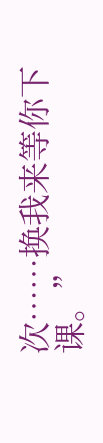次……换我来等你下课。”